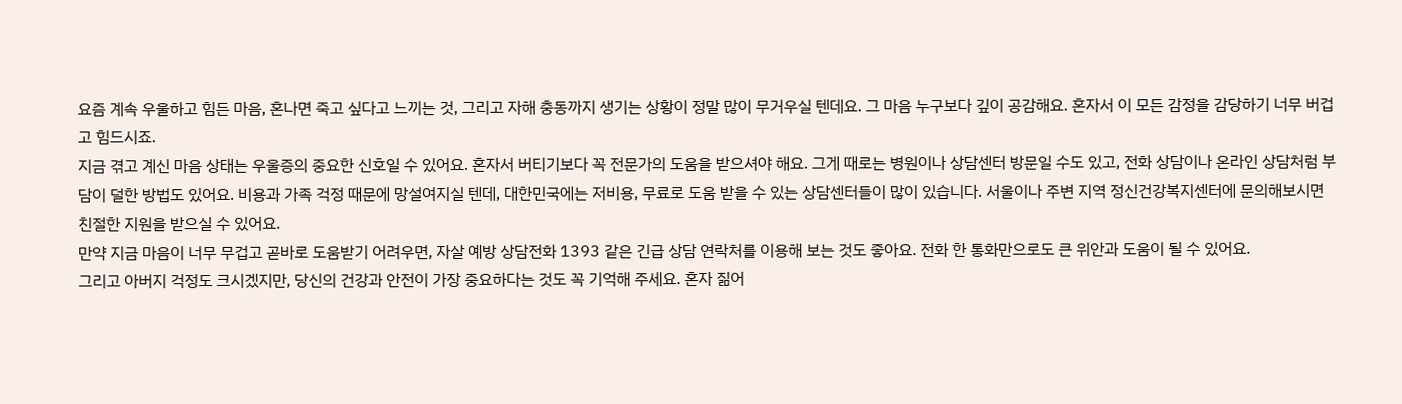요즘 계속 우울하고 힘든 마음, 혼나면 죽고 싶다고 느끼는 것, 그리고 자해 충동까지 생기는 상황이 정말 많이 무거우실 텐데요. 그 마음 누구보다 깊이 공감해요. 혼자서 이 모든 감정을 감당하기 너무 버겁고 힘드시죠.
지금 겪고 계신 마음 상태는 우울증의 중요한 신호일 수 있어요. 혼자서 버티기보다 꼭 전문가의 도움을 받으셔야 해요. 그게 때로는 병원이나 상담센터 방문일 수도 있고, 전화 상담이나 온라인 상담처럼 부담이 덜한 방법도 있어요. 비용과 가족 걱정 때문에 망설여지실 텐데, 대한민국에는 저비용, 무료로 도움 받을 수 있는 상담센터들이 많이 있습니다. 서울이나 주변 지역 정신건강복지센터에 문의해보시면 친절한 지원을 받으실 수 있어요.
만약 지금 마음이 너무 무겁고 곧바로 도움받기 어려우면, 자살 예방 상담전화 1393 같은 긴급 상담 연락처를 이용해 보는 것도 좋아요. 전화 한 통화만으로도 큰 위안과 도움이 될 수 있어요.
그리고 아버지 걱정도 크시겠지만, 당신의 건강과 안전이 가장 중요하다는 것도 꼭 기억해 주세요. 혼자 짊어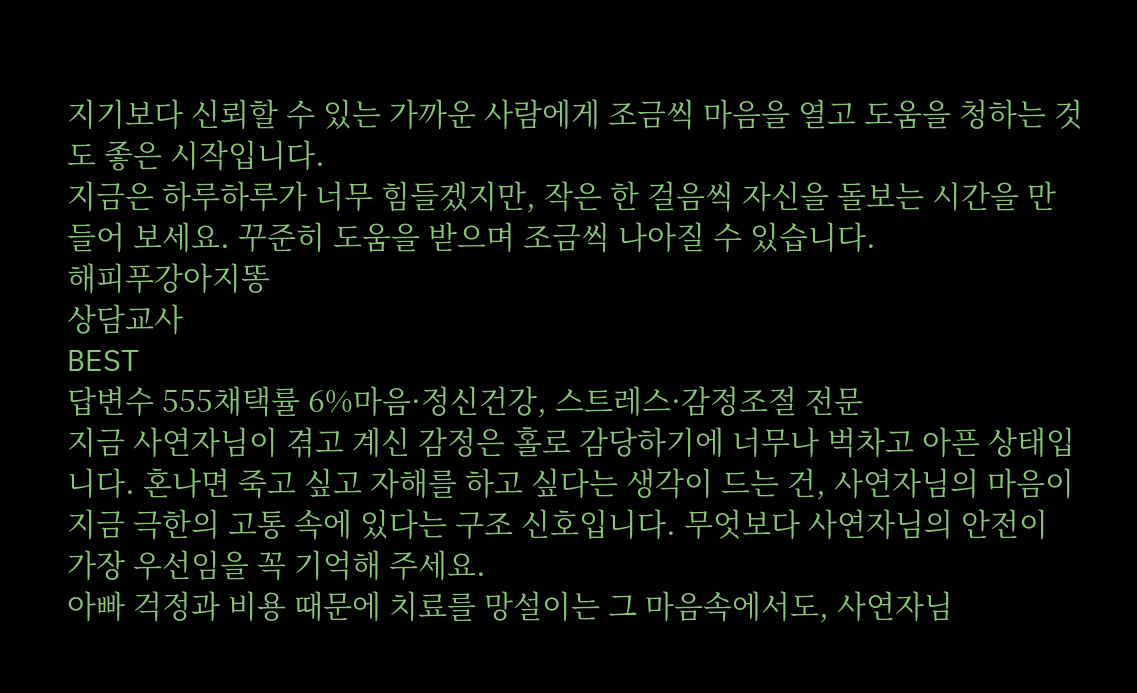지기보다 신뢰할 수 있는 가까운 사람에게 조금씩 마음을 열고 도움을 청하는 것도 좋은 시작입니다.
지금은 하루하루가 너무 힘들겠지만, 작은 한 걸음씩 자신을 돌보는 시간을 만들어 보세요. 꾸준히 도움을 받으며 조금씩 나아질 수 있습니다.
해피푸강아지똥
상담교사
BEST
답변수 555채택률 6%마음·정신건강, 스트레스·감정조절 전문
지금 사연자님이 겪고 계신 감정은 홀로 감당하기에 너무나 벅차고 아픈 상태입니다. 혼나면 죽고 싶고 자해를 하고 싶다는 생각이 드는 건, 사연자님의 마음이 지금 극한의 고통 속에 있다는 구조 신호입니다. 무엇보다 사연자님의 안전이 가장 우선임을 꼭 기억해 주세요.
아빠 걱정과 비용 때문에 치료를 망설이는 그 마음속에서도, 사연자님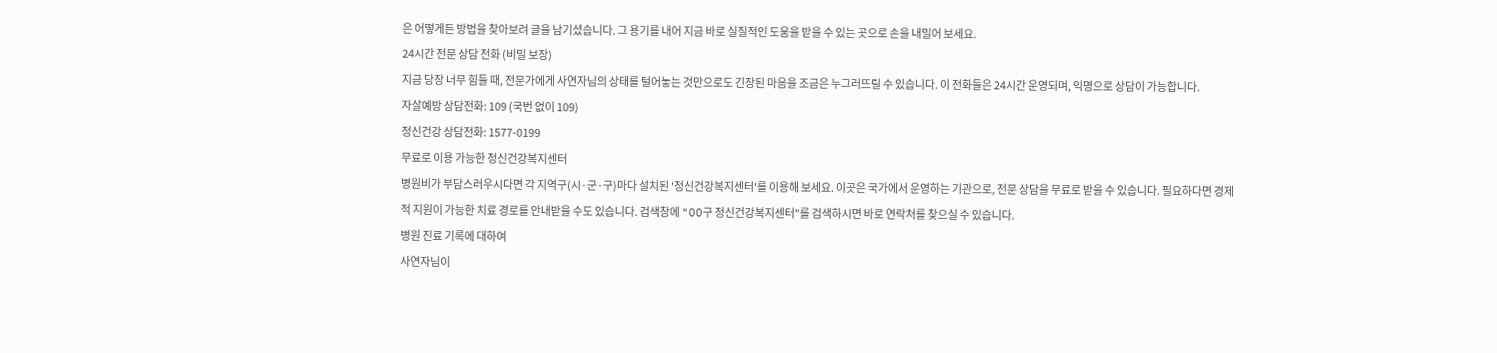은 어떻게든 방법을 찾아보려 글을 남기셨습니다. 그 용기를 내어 지금 바로 실질적인 도움을 받을 수 있는 곳으로 손을 내밀어 보세요.
24시간 전문 상담 전화 (비밀 보장)
지금 당장 너무 힘들 때, 전문가에게 사연자님의 상태를 털어놓는 것만으로도 긴장된 마음을 조금은 누그러뜨릴 수 있습니다. 이 전화들은 24시간 운영되며, 익명으로 상담이 가능합니다.
자살예방 상담전화: 109 (국번 없이 109)
정신건강 상담전화: 1577-0199
무료로 이용 가능한 정신건강복지센터
병원비가 부담스러우시다면 각 지역구(시·군·구)마다 설치된 '정신건강복지센터'를 이용해 보세요. 이곳은 국가에서 운영하는 기관으로, 전문 상담을 무료로 받을 수 있습니다. 필요하다면 경제적 지원이 가능한 치료 경로를 안내받을 수도 있습니다. 검색창에 "OO구 정신건강복지센터"를 검색하시면 바로 연락처를 찾으실 수 있습니다.
병원 진료 기록에 대하여
사연자님이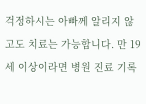걱정하시는 아빠께 알리지 않고도 치료는 가능합니다. 만 19세 이상이라면 병원 진료 기록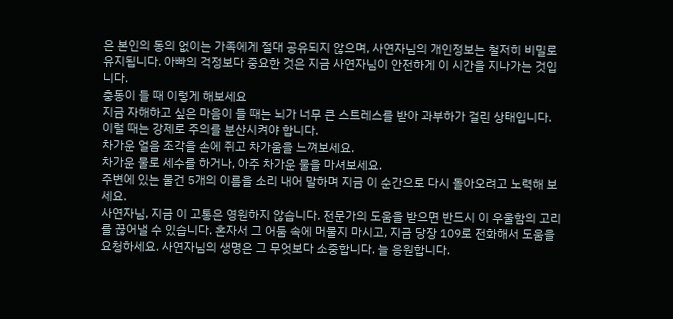은 본인의 동의 없이는 가족에게 절대 공유되지 않으며, 사연자님의 개인정보는 철저히 비밀로 유지됩니다. 아빠의 걱정보다 중요한 것은 지금 사연자님이 안전하게 이 시간을 지나가는 것입니다.
충동이 들 때 이렇게 해보세요
지금 자해하고 싶은 마음이 들 때는 뇌가 너무 큰 스트레스를 받아 과부하가 걸린 상태입니다. 이럴 때는 강제로 주의를 분산시켜야 합니다.
차가운 얼음 조각을 손에 쥐고 차가움을 느껴보세요.
차가운 물로 세수를 하거나, 아주 차가운 물을 마셔보세요.
주변에 있는 물건 5개의 이름을 소리 내어 말하며 지금 이 순간으로 다시 돌아오려고 노력해 보세요.
사연자님, 지금 이 고통은 영원하지 않습니다. 전문가의 도움을 받으면 반드시 이 우울함의 고리를 끊어낼 수 있습니다. 혼자서 그 어둠 속에 머물지 마시고, 지금 당장 109로 전화해서 도움을 요청하세요. 사연자님의 생명은 그 무엇보다 소중합니다. 늘 응원합니다.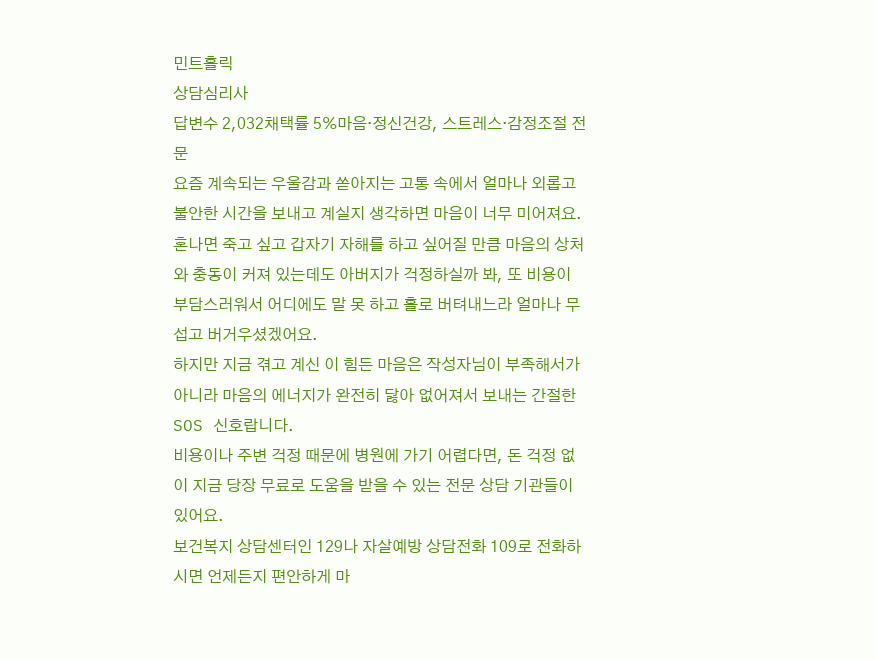민트홀릭
상담심리사
답변수 2,032채택률 5%마음·정신건강, 스트레스·감정조절 전문
요즘 계속되는 우울감과 쏟아지는 고통 속에서 얼마나 외롭고 불안한 시간을 보내고 계실지 생각하면 마음이 너무 미어져요.
혼나면 죽고 싶고 갑자기 자해를 하고 싶어질 만큼 마음의 상처와 충동이 커져 있는데도 아버지가 걱정하실까 봐, 또 비용이 부담스러워서 어디에도 말 못 하고 홀로 버텨내느라 얼마나 무섭고 버거우셨겠어요.
하지만 지금 겪고 계신 이 힘든 마음은 작성자님이 부족해서가 아니라 마음의 에너지가 완전히 닳아 없어져서 보내는 간절한 SOS 신호랍니다.
비용이나 주변 걱정 때문에 병원에 가기 어렵다면, 돈 걱정 없이 지금 당장 무료로 도움을 받을 수 있는 전문 상담 기관들이 있어요.
보건복지 상담센터인 129나 자살예방 상담전화 109로 전화하시면 언제든지 편안하게 마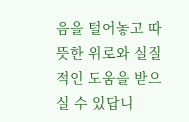음을 털어놓고 따뜻한 위로와 실질적인 도움을 받으실 수 있답니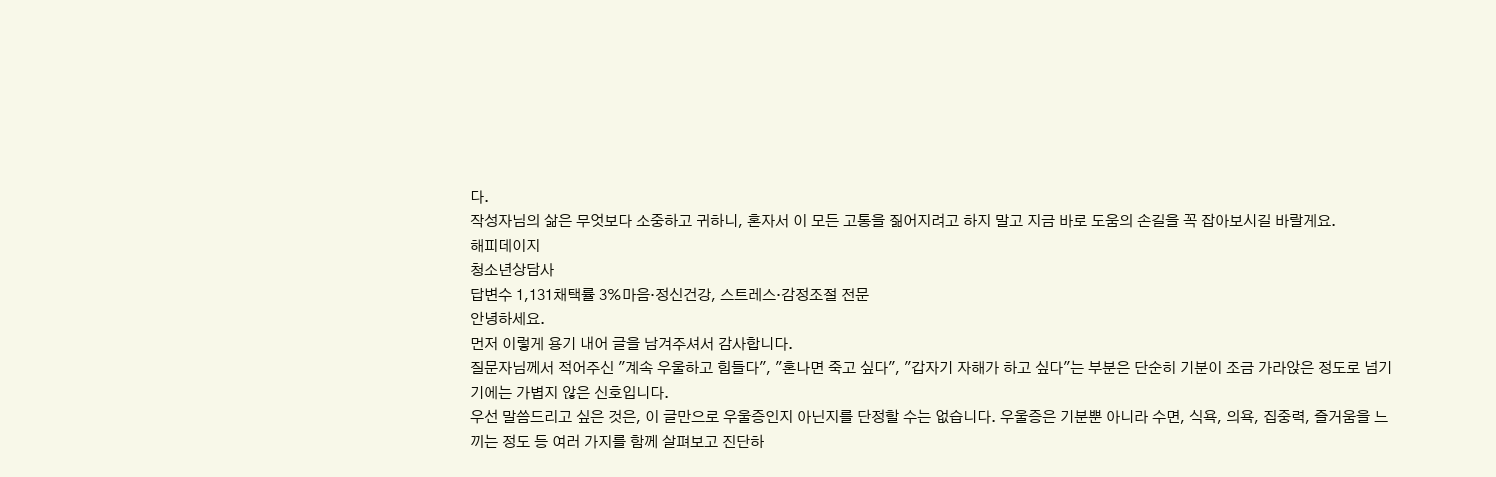다.
작성자님의 삶은 무엇보다 소중하고 귀하니, 혼자서 이 모든 고통을 짊어지려고 하지 말고 지금 바로 도움의 손길을 꼭 잡아보시길 바랄게요.
해피데이지
청소년상담사
답변수 1,131채택률 3%마음·정신건강, 스트레스·감정조절 전문
안녕하세요.
먼저 이렇게 용기 내어 글을 남겨주셔서 감사합니다.
질문자님께서 적어주신 "계속 우울하고 힘들다", "혼나면 죽고 싶다", "갑자기 자해가 하고 싶다"는 부분은 단순히 기분이 조금 가라앉은 정도로 넘기기에는 가볍지 않은 신호입니다.
우선 말씀드리고 싶은 것은, 이 글만으로 우울증인지 아닌지를 단정할 수는 없습니다. 우울증은 기분뿐 아니라 수면, 식욕, 의욕, 집중력, 즐거움을 느끼는 정도 등 여러 가지를 함께 살펴보고 진단하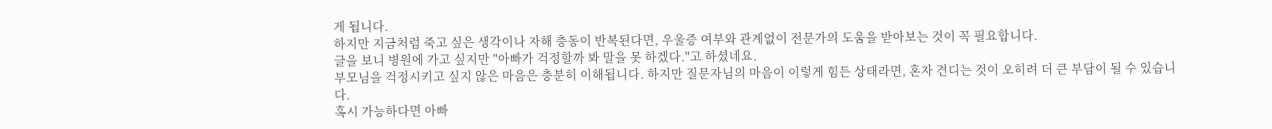게 됩니다.
하지만 지금처럼 죽고 싶은 생각이나 자해 충동이 반복된다면, 우울증 여부와 관계없이 전문가의 도움을 받아보는 것이 꼭 필요합니다.
글을 보니 병원에 가고 싶지만 "아빠가 걱정할까 봐 말을 못 하겠다."고 하셨네요.
부모님을 걱정시키고 싶지 않은 마음은 충분히 이해됩니다. 하지만 질문자님의 마음이 이렇게 힘든 상태라면, 혼자 견디는 것이 오히려 더 큰 부담이 될 수 있습니다.
혹시 가능하다면 아빠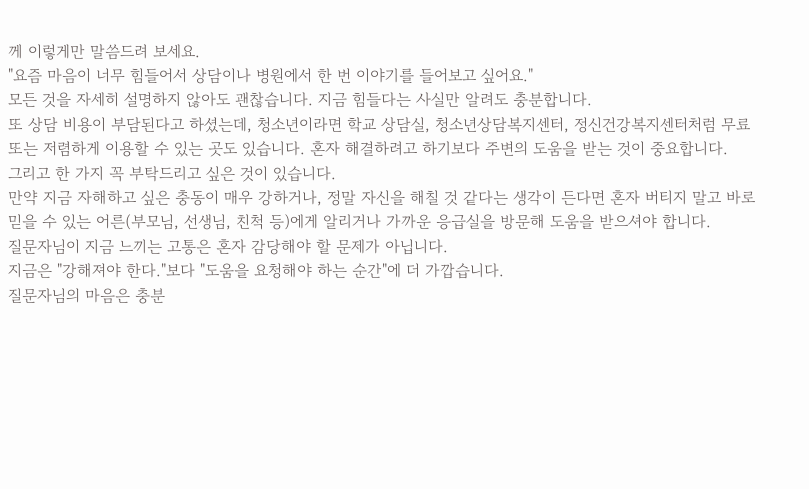께 이렇게만 말씀드려 보세요.
"요즘 마음이 너무 힘들어서 상담이나 병원에서 한 번 이야기를 들어보고 싶어요."
모든 것을 자세히 설명하지 않아도 괜찮습니다. 지금 힘들다는 사실만 알려도 충분합니다.
또 상담 비용이 부담된다고 하셨는데, 청소년이라면 학교 상담실, 청소년상담복지센터, 정신건강복지센터처럼 무료 또는 저렴하게 이용할 수 있는 곳도 있습니다. 혼자 해결하려고 하기보다 주변의 도움을 받는 것이 중요합니다.
그리고 한 가지 꼭 부탁드리고 싶은 것이 있습니다.
만약 지금 자해하고 싶은 충동이 매우 강하거나, 정말 자신을 해칠 것 같다는 생각이 든다면 혼자 버티지 말고 바로 믿을 수 있는 어른(부모님, 선생님, 친척 등)에게 알리거나 가까운 응급실을 방문해 도움을 받으셔야 합니다.
질문자님이 지금 느끼는 고통은 혼자 감당해야 할 문제가 아닙니다.
지금은 "강해져야 한다."보다 "도움을 요청해야 하는 순간"에 더 가깝습니다.
질문자님의 마음은 충분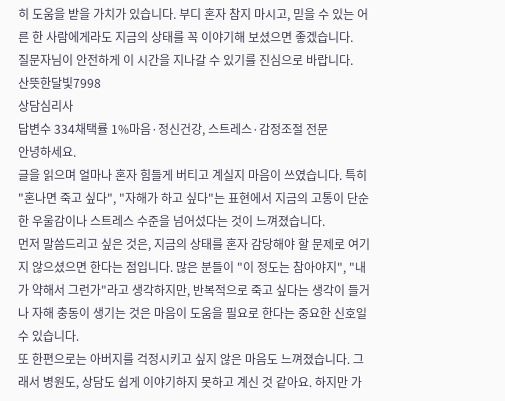히 도움을 받을 가치가 있습니다. 부디 혼자 참지 마시고, 믿을 수 있는 어른 한 사람에게라도 지금의 상태를 꼭 이야기해 보셨으면 좋겠습니다.
질문자님이 안전하게 이 시간을 지나갈 수 있기를 진심으로 바랍니다.
산뜻한달빛7998
상담심리사
답변수 334채택률 1%마음·정신건강, 스트레스·감정조절 전문
안녕하세요.
글을 읽으며 얼마나 혼자 힘들게 버티고 계실지 마음이 쓰였습니다. 특히 "혼나면 죽고 싶다", "자해가 하고 싶다"는 표현에서 지금의 고통이 단순한 우울감이나 스트레스 수준을 넘어섰다는 것이 느껴졌습니다.
먼저 말씀드리고 싶은 것은, 지금의 상태를 혼자 감당해야 할 문제로 여기지 않으셨으면 한다는 점입니다. 많은 분들이 "이 정도는 참아야지", "내가 약해서 그런가"라고 생각하지만, 반복적으로 죽고 싶다는 생각이 들거나 자해 충동이 생기는 것은 마음이 도움을 필요로 한다는 중요한 신호일 수 있습니다.
또 한편으로는 아버지를 걱정시키고 싶지 않은 마음도 느껴졌습니다. 그래서 병원도, 상담도 쉽게 이야기하지 못하고 계신 것 같아요. 하지만 가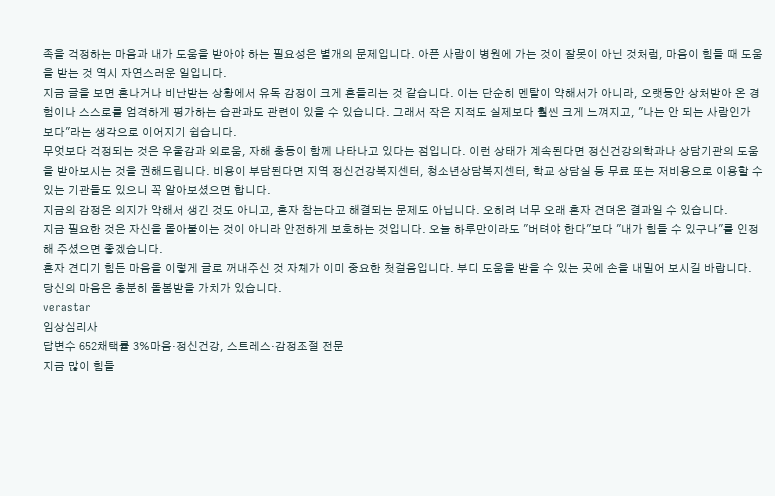족을 걱정하는 마음과 내가 도움을 받아야 하는 필요성은 별개의 문제입니다. 아픈 사람이 병원에 가는 것이 잘못이 아닌 것처럼, 마음이 힘들 때 도움을 받는 것 역시 자연스러운 일입니다.
지금 글을 보면 혼나거나 비난받는 상황에서 유독 감정이 크게 흔들리는 것 같습니다. 이는 단순히 멘탈이 약해서가 아니라, 오랫동안 상처받아 온 경험이나 스스로를 엄격하게 평가하는 습관과도 관련이 있을 수 있습니다. 그래서 작은 지적도 실제보다 훨씬 크게 느껴지고, "나는 안 되는 사람인가 보다"라는 생각으로 이어지기 쉽습니다.
무엇보다 걱정되는 것은 우울감과 외로움, 자해 충동이 함께 나타나고 있다는 점입니다. 이런 상태가 계속된다면 정신건강의학과나 상담기관의 도움을 받아보시는 것을 권해드립니다. 비용이 부담된다면 지역 정신건강복지센터, 청소년상담복지센터, 학교 상담실 등 무료 또는 저비용으로 이용할 수 있는 기관들도 있으니 꼭 알아보셨으면 합니다.
지금의 감정은 의지가 약해서 생긴 것도 아니고, 혼자 참는다고 해결되는 문제도 아닙니다. 오히려 너무 오래 혼자 견뎌온 결과일 수 있습니다.
지금 필요한 것은 자신을 몰아붙이는 것이 아니라 안전하게 보호하는 것입니다. 오늘 하루만이라도 "버텨야 한다"보다 "내가 힘들 수 있구나"를 인정해 주셨으면 좋겠습니다.
혼자 견디기 힘든 마음을 이렇게 글로 꺼내주신 것 자체가 이미 중요한 첫걸음입니다. 부디 도움을 받을 수 있는 곳에 손을 내밀어 보시길 바랍니다. 당신의 마음은 충분히 돌봄받을 가치가 있습니다.
verastar
임상심리사
답변수 652채택률 3%마음·정신건강, 스트레스·감정조절 전문
지금 많이 힘들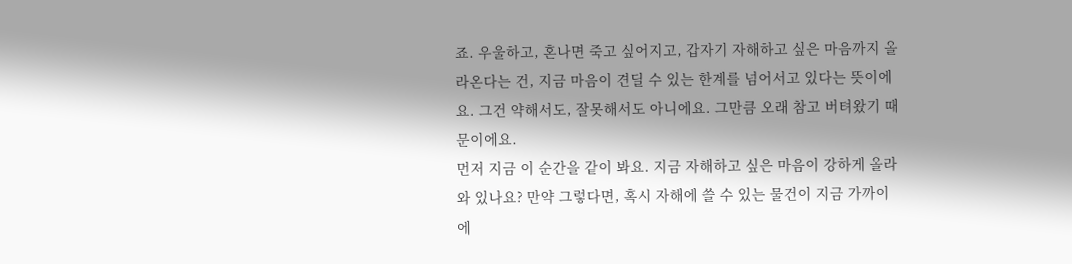죠. 우울하고, 혼나면 죽고 싶어지고, 갑자기 자해하고 싶은 마음까지 올라온다는 건, 지금 마음이 견딜 수 있는 한계를 넘어서고 있다는 뜻이에요. 그건 약해서도, 잘못해서도 아니에요. 그만큼 오래 참고 버텨왔기 때문이에요.
먼저 지금 이 순간을 같이 봐요. 지금 자해하고 싶은 마음이 강하게 올라와 있나요? 만약 그렇다면, 혹시 자해에 쓸 수 있는 물건이 지금 가까이에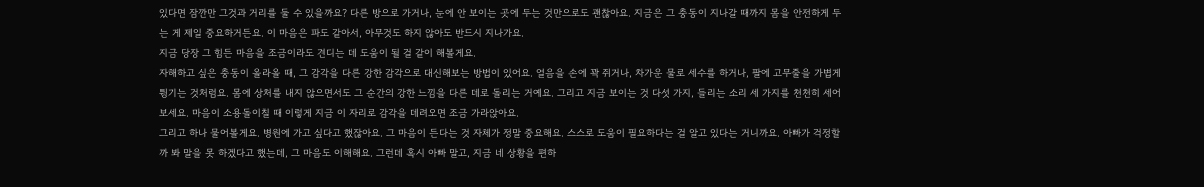있다면 잠깐만 그것과 거리를 둘 수 있을까요? 다른 방으로 가거나, 눈에 안 보이는 곳에 두는 것만으로도 괜찮아요. 지금은 그 충동이 지나갈 때까지 몸을 안전하게 두는 게 제일 중요하거든요. 이 마음은 파도 같아서, 아무것도 하지 않아도 반드시 지나가요.
지금 당장 그 힘든 마음을 조금이라도 견디는 데 도움이 될 걸 같이 해볼게요.
자해하고 싶은 충동이 올라올 때, 그 감각을 다른 강한 감각으로 대신해보는 방법이 있어요. 얼음을 손에 꽉 쥐거나, 차가운 물로 세수를 하거나, 팔에 고무줄을 가볍게 튕기는 것처럼요. 몸에 상처를 내지 않으면서도 그 순간의 강한 느낌을 다른 데로 돌리는 거예요. 그리고 지금 보이는 것 다섯 가지, 들리는 소리 세 가지를 천천히 세어보세요. 마음이 소용돌이칠 때 이렇게 지금 이 자리로 감각을 데려오면 조금 가라앉아요.
그리고 하나 물어볼게요. 병원에 가고 싶다고 했잖아요. 그 마음이 든다는 것 자체가 정말 중요해요. 스스로 도움이 필요하다는 걸 알고 있다는 거니까요. 아빠가 걱정할까 봐 말을 못 하겠다고 했는데, 그 마음도 이해해요. 그런데 혹시 아빠 말고, 지금 네 상황을 편하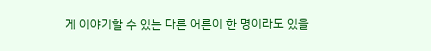게 이야기할 수 있는 다른 어른이 한 명이라도 있을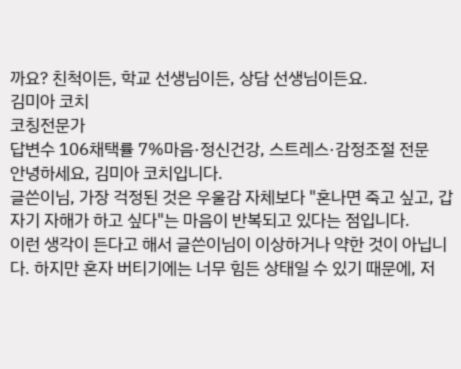까요? 친척이든, 학교 선생님이든, 상담 선생님이든요.
김미아 코치
코칭전문가
답변수 106채택률 7%마음·정신건강, 스트레스·감정조절 전문
안녕하세요, 김미아 코치입니다.
글쓴이님, 가장 걱정된 것은 우울감 자체보다 "혼나면 죽고 싶고, 갑자기 자해가 하고 싶다"는 마음이 반복되고 있다는 점입니다.
이런 생각이 든다고 해서 글쓴이님이 이상하거나 약한 것이 아닙니다. 하지만 혼자 버티기에는 너무 힘든 상태일 수 있기 때문에, 저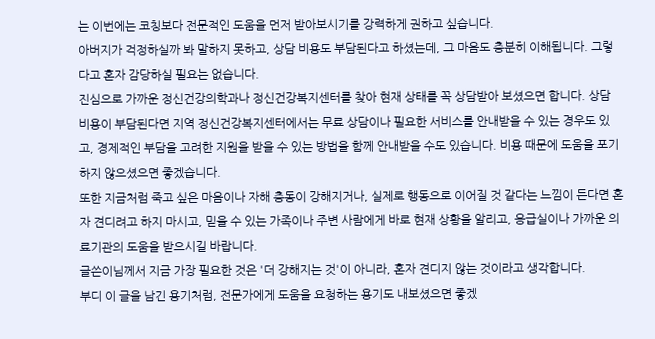는 이번에는 코칭보다 전문적인 도움을 먼저 받아보시기를 강력하게 권하고 싶습니다.
아버지가 걱정하실까 봐 말하지 못하고, 상담 비용도 부담된다고 하셨는데, 그 마음도 충분히 이해됩니다. 그렇다고 혼자 감당하실 필요는 없습니다.
진심으로 가까운 정신건강의학과나 정신건강복지센터를 찾아 현재 상태를 꼭 상담받아 보셨으면 합니다. 상담 비용이 부담된다면 지역 정신건강복지센터에서는 무료 상담이나 필요한 서비스를 안내받을 수 있는 경우도 있고, 경제적인 부담을 고려한 지원을 받을 수 있는 방법을 함께 안내받을 수도 있습니다. 비용 때문에 도움을 포기하지 않으셨으면 좋겠습니다.
또한 지금처럼 죽고 싶은 마음이나 자해 충동이 강해지거나, 실제로 행동으로 이어질 것 같다는 느낌이 든다면 혼자 견디려고 하지 마시고, 믿을 수 있는 가족이나 주변 사람에게 바로 현재 상황을 알리고, 응급실이나 가까운 의료기관의 도움을 받으시길 바랍니다.
글쓴이님께서 지금 가장 필요한 것은 '더 강해지는 것'이 아니라, 혼자 견디지 않는 것이라고 생각합니다.
부디 이 글을 남긴 용기처럼, 전문가에게 도움을 요청하는 용기도 내보셨으면 좋겠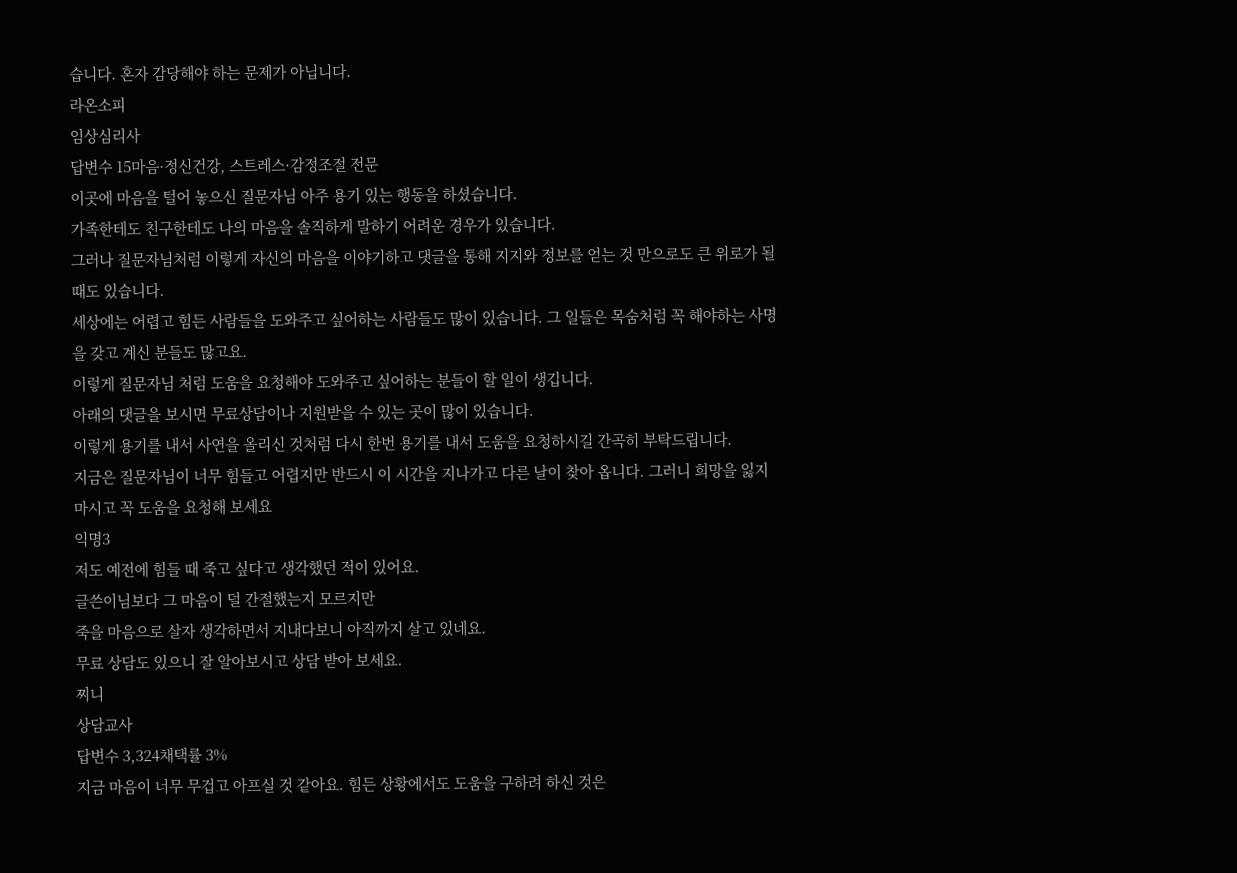습니다. 혼자 감당해야 하는 문제가 아닙니다.
라온소피
임상심리사
답변수 15마음·정신건강, 스트레스·감정조절 전문
이곳에 마음을 털어 놓으신 질문자님 아주 용기 있는 행동을 하셨습니다.
가족한테도 친구한테도 나의 마음을 솔직하게 말하기 어려운 경우가 있습니다.
그러나 질문자님처럼 이렇게 자신의 마음을 이야기하고 댓글을 통해 지지와 정보를 얻는 것 만으로도 큰 위로가 될 때도 있습니다.
세상에는 어렵고 힘든 사람들을 도와주고 싶어하는 사람들도 많이 있습니다. 그 일들은 목숨처럼 꼭 해야하는 사명을 갖고 계신 분들도 많고요.
이렇게 질문자님 처럼 도움을 요청해야 도와주고 싶어하는 분들이 할 일이 생깁니다.
아래의 댓글을 보시면 무료상담이나 지원받을 수 있는 곳이 많이 있습니다.
이렇게 용기를 내서 사연을 올리신 것처럼 다시 한번 용기를 내서 도움을 요청하시길 간곡히 부탁드립니다.
지금은 질문자님이 너무 힘들고 어렵지만 반드시 이 시간을 지나가고 다른 날이 찾아 옵니다. 그러니 희망을 잃지 마시고 꼭 도움을 요청해 보세요
익명3
저도 예전에 힘들 때 죽고 싶다고 생각했던 적이 있어요.
글쓴이님보다 그 마음이 덜 간절했는지 모르지만
죽을 마음으로 살자 생각하면서 지내다보니 아직까지 살고 있네요.
무료 상담도 있으니 잘 알아보시고 상담 받아 보세요.
찌니
상담교사
답변수 3,324채택률 3%
지금 마음이 너무 무겁고 아프실 것 같아요. 힘든 상황에서도 도움을 구하려 하신 것은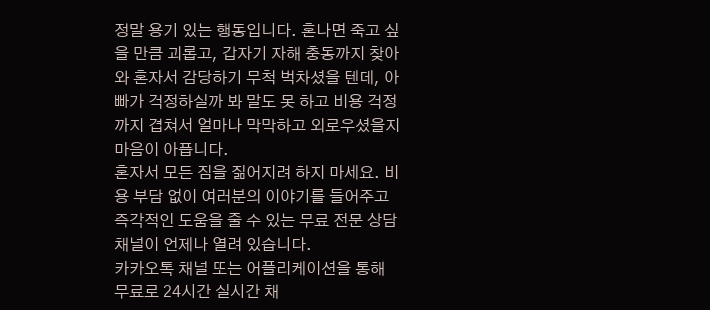정말 용기 있는 행동입니다. 혼나면 죽고 싶을 만큼 괴롭고, 갑자기 자해 충동까지 찾아와 혼자서 감당하기 무척 벅차셨을 텐데, 아빠가 걱정하실까 봐 말도 못 하고 비용 걱정까지 겹쳐서 얼마나 막막하고 외로우셨을지 마음이 아픕니다.
혼자서 모든 짐을 짊어지려 하지 마세요. 비용 부담 없이 여러분의 이야기를 들어주고 즉각적인 도움을 줄 수 있는 무료 전문 상담 채널이 언제나 열려 있습니다.
카카오톡 채널 또는 어플리케이션을 통해 무료로 24시간 실시간 채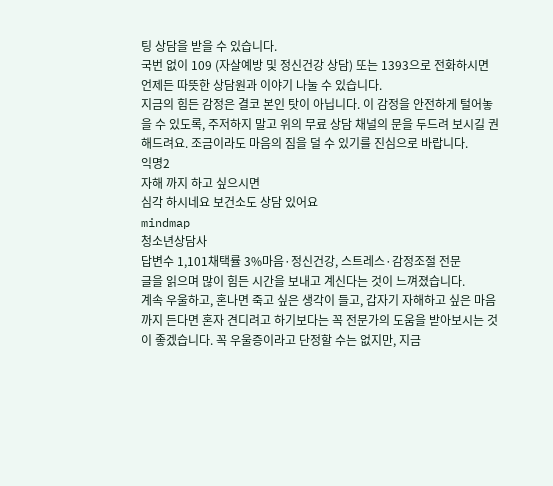팅 상담을 받을 수 있습니다.
국번 없이 109 (자살예방 및 정신건강 상담) 또는 1393으로 전화하시면 언제든 따뜻한 상담원과 이야기 나눌 수 있습니다.
지금의 힘든 감정은 결코 본인 탓이 아닙니다. 이 감정을 안전하게 털어놓을 수 있도록, 주저하지 말고 위의 무료 상담 채널의 문을 두드려 보시길 권해드려요. 조금이라도 마음의 짐을 덜 수 있기를 진심으로 바랍니다.
익명2
자해 까지 하고 싶으시면
심각 하시네요 보건소도 상담 있어요
mindmap
청소년상담사
답변수 1,101채택률 3%마음·정신건강, 스트레스·감정조절 전문
글을 읽으며 많이 힘든 시간을 보내고 계신다는 것이 느껴졌습니다.
계속 우울하고, 혼나면 죽고 싶은 생각이 들고, 갑자기 자해하고 싶은 마음까지 든다면 혼자 견디려고 하기보다는 꼭 전문가의 도움을 받아보시는 것이 좋겠습니다. 꼭 우울증이라고 단정할 수는 없지만, 지금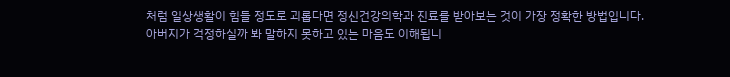처럼 일상생활이 힘들 정도로 괴롭다면 정신건강의학과 진료를 받아보는 것이 가장 정확한 방법입니다.
아버지가 걱정하실까 봐 말하지 못하고 있는 마음도 이해됩니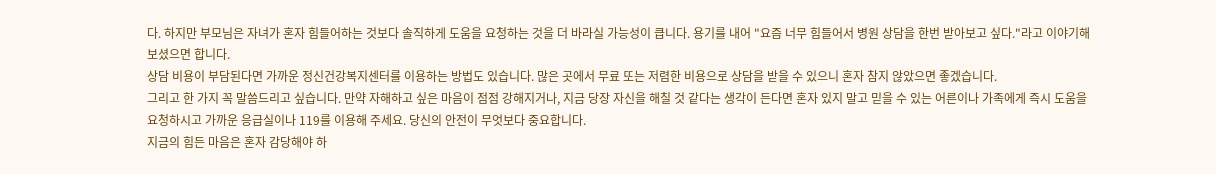다. 하지만 부모님은 자녀가 혼자 힘들어하는 것보다 솔직하게 도움을 요청하는 것을 더 바라실 가능성이 큽니다. 용기를 내어 "요즘 너무 힘들어서 병원 상담을 한번 받아보고 싶다."라고 이야기해 보셨으면 합니다.
상담 비용이 부담된다면 가까운 정신건강복지센터를 이용하는 방법도 있습니다. 많은 곳에서 무료 또는 저렴한 비용으로 상담을 받을 수 있으니 혼자 참지 않았으면 좋겠습니다.
그리고 한 가지 꼭 말씀드리고 싶습니다. 만약 자해하고 싶은 마음이 점점 강해지거나, 지금 당장 자신을 해칠 것 같다는 생각이 든다면 혼자 있지 말고 믿을 수 있는 어른이나 가족에게 즉시 도움을 요청하시고 가까운 응급실이나 119를 이용해 주세요. 당신의 안전이 무엇보다 중요합니다.
지금의 힘든 마음은 혼자 감당해야 하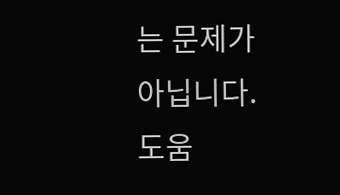는 문제가 아닙니다. 도움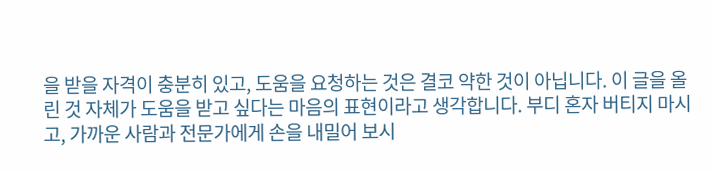을 받을 자격이 충분히 있고, 도움을 요청하는 것은 결코 약한 것이 아닙니다. 이 글을 올린 것 자체가 도움을 받고 싶다는 마음의 표현이라고 생각합니다. 부디 혼자 버티지 마시고, 가까운 사람과 전문가에게 손을 내밀어 보시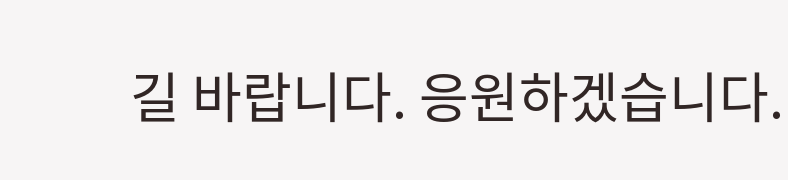길 바랍니다. 응원하겠습니다.